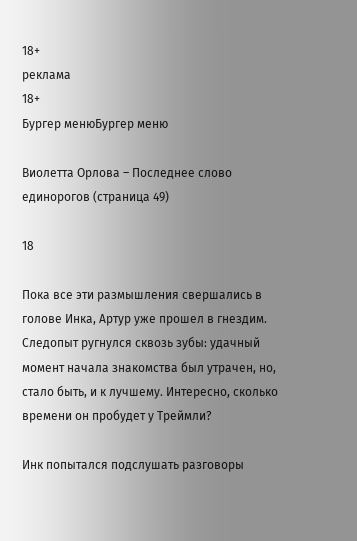18+
реклама
18+
Бургер менюБургер меню

Виолетта Орлова – Последнее слово единорогов (страница 49)

18

Пока все эти размышления свершались в голове Инка, Артур уже прошел в гнездим. Следопыт ругнулся сквозь зубы: удачный момент начала знакомства был утрачен, но, стало быть, и к лучшему. Интересно, сколько времени он пробудет у Треймли?

Инк попытался подслушать разговоры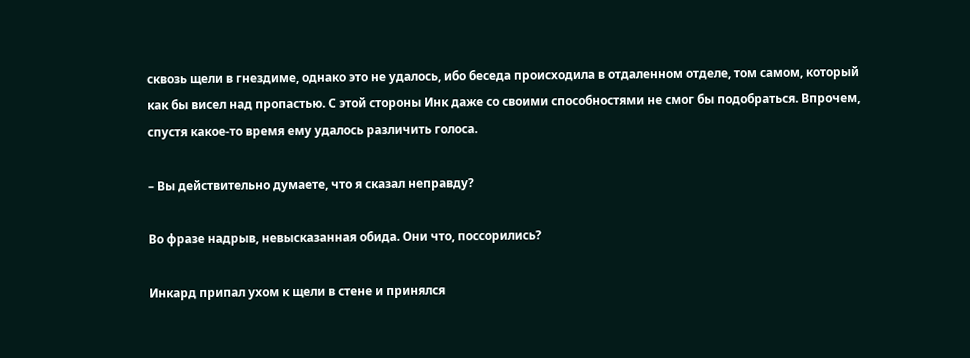сквозь щели в гнездиме, однако это не удалось, ибо беседа происходила в отдаленном отделе, том самом, который как бы висел над пропастью. С этой стороны Инк даже со своими способностями не смог бы подобраться. Впрочем, спустя какое-то время ему удалось различить голоса.

– Вы действительно думаете, что я сказал неправду?

Во фразе надрыв, невысказанная обида. Они что, поссорились?

Инкард припал ухом к щели в стене и принялся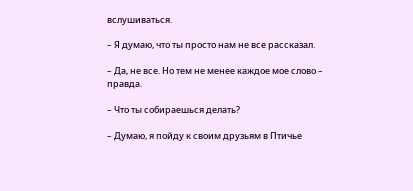вслушиваться.

– Я думаю, что ты просто нам не все рассказал.

– Да, не все. Но тем не менее каждое мое слово – правда.

– Что ты собираешься делать?

– Думаю, я пойду к своим друзьям в Птичье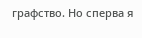графство. Но сперва я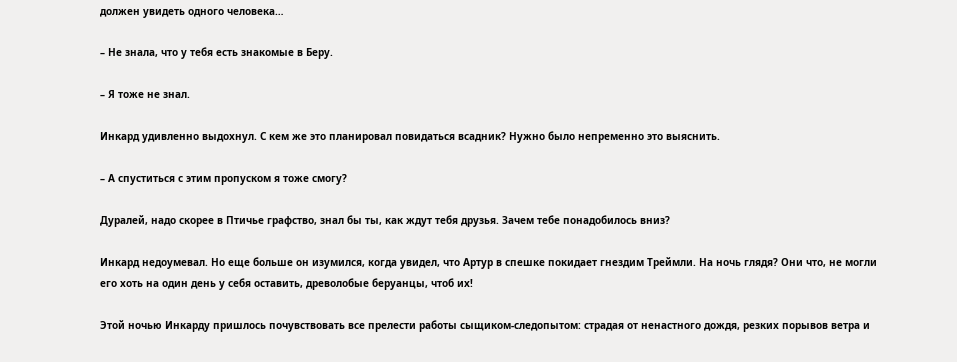должен увидеть одного человека…

– Не знала, что у тебя есть знакомые в Беру.

– Я тоже не знал.

Инкард удивленно выдохнул. С кем же это планировал повидаться всадник? Нужно было непременно это выяснить.

– А спуститься с этим пропуском я тоже смогу?

Дуралей, надо скорее в Птичье графство, знал бы ты, как ждут тебя друзья. Зачем тебе понадобилось вниз?

Инкард недоумевал. Но еще больше он изумился, когда увидел, что Артур в спешке покидает гнездим Треймли. На ночь глядя? Они что, не могли его хоть на один день у себя оставить, древолобые беруанцы, чтоб их!

Этой ночью Инкарду пришлось почувствовать все прелести работы сыщиком-следопытом: страдая от ненастного дождя, резких порывов ветра и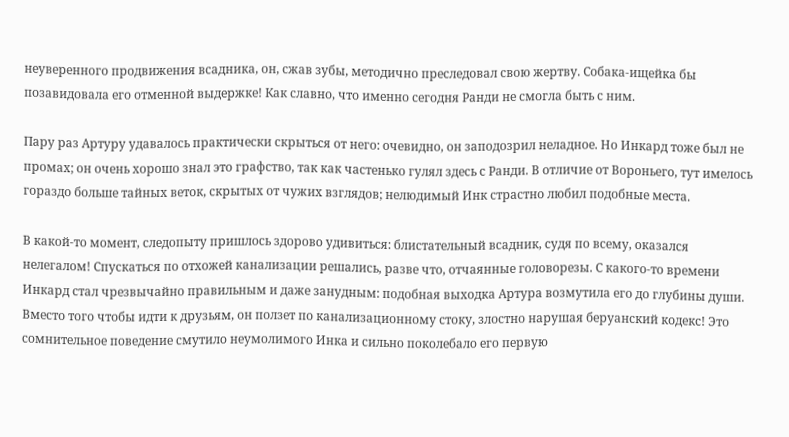неуверенного продвижения всадника, он, сжав зубы, методично преследовал свою жертву. Собака-ищейка бы позавидовала его отменной выдержке! Как славно, что именно сегодня Ранди не смогла быть с ним.

Пару раз Артуру удавалось практически скрыться от него: очевидно, он заподозрил неладное. Но Инкард тоже был не промах; он очень хорошо знал это графство, так как частенько гулял здесь с Ранди. В отличие от Вороньего, тут имелось гораздо больше тайных веток, скрытых от чужих взглядов; нелюдимый Инк страстно любил подобные места.

В какой-то момент, следопыту пришлось здорово удивиться: блистательный всадник, судя по всему, оказался нелегалом! Спускаться по отхожей канализации решались, разве что, отчаянные головорезы. С какого-то времени Инкард стал чрезвычайно правильным и даже занудным: подобная выходка Артура возмутила его до глубины души. Вместо того чтобы идти к друзьям, он ползет по канализационному стоку, злостно нарушая беруанский кодекс! Это сомнительное поведение смутило неумолимого Инка и сильно поколебало его первую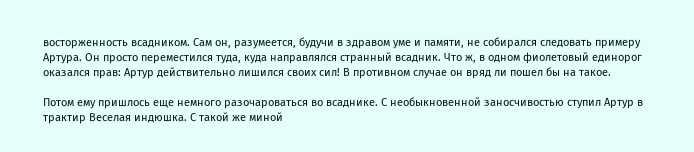восторженность всадником. Сам он, разумеется, будучи в здравом уме и памяти, не собирался следовать примеру Артура. Он просто переместился туда, куда направлялся странный всадник. Что ж, в одном фиолетовый единорог оказался прав: Артур действительно лишился своих сил! В противном случае он вряд ли пошел бы на такое.

Потом ему пришлось еще немного разочароваться во всаднике. С необыкновенной заносчивостью ступил Артур в трактир Веселая индюшка. С такой же миной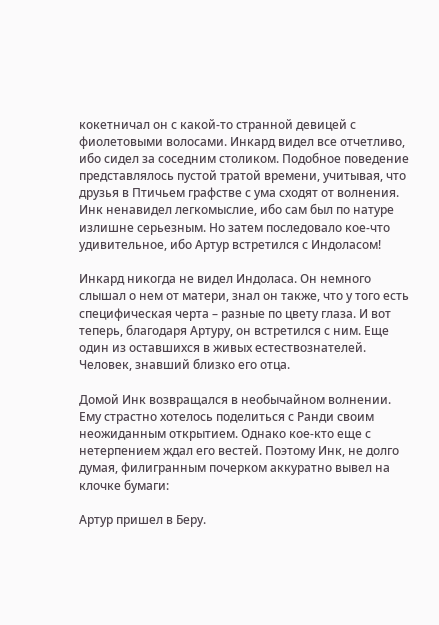кокетничал он с какой-то странной девицей с фиолетовыми волосами. Инкард видел все отчетливо, ибо сидел за соседним столиком. Подобное поведение представлялось пустой тратой времени, учитывая, что друзья в Птичьем графстве с ума сходят от волнения. Инк ненавидел легкомыслие, ибо сам был по натуре излишне серьезным. Но затем последовало кое-что удивительное, ибо Артур встретился с Индоласом!

Инкард никогда не видел Индоласа. Он немного слышал о нем от матери, знал он также, что у того есть специфическая черта – разные по цвету глаза. И вот теперь, благодаря Артуру, он встретился с ним. Еще один из оставшихся в живых естествознателей. Человек, знавший близко его отца.

Домой Инк возвращался в необычайном волнении. Ему страстно хотелось поделиться с Ранди своим неожиданным открытием. Однако кое-кто еще с нетерпением ждал его вестей. Поэтому Инк, не долго думая, филигранным почерком аккуратно вывел на клочке бумаги:

Артур пришел в Беру.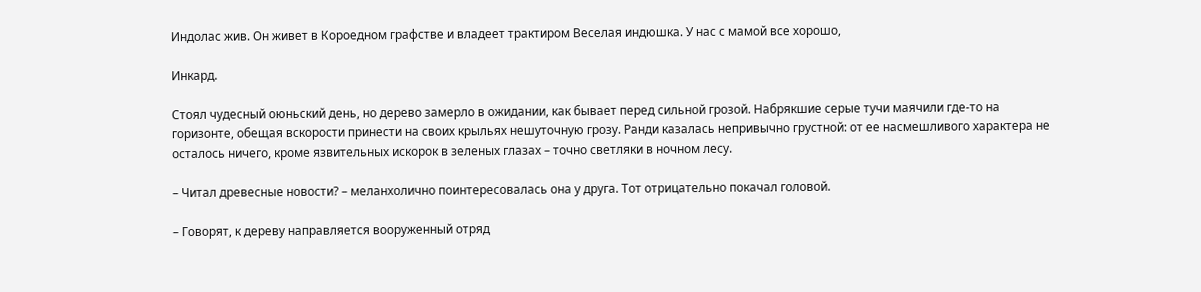Индолас жив. Он живет в Короедном графстве и владеет трактиром Веселая индюшка. У нас с мамой все хорошо,

Инкард.

Стоял чудесный оюньский день, но дерево замерло в ожидании, как бывает перед сильной грозой. Набрякшие серые тучи маячили где-то на горизонте, обещая вскорости принести на своих крыльях нешуточную грозу. Ранди казалась непривычно грустной: от ее насмешливого характера не осталось ничего, кроме язвительных искорок в зеленых глазах – точно светляки в ночном лесу.

– Читал древесные новости? – меланхолично поинтересовалась она у друга. Тот отрицательно покачал головой.

– Говорят, к дереву направляется вооруженный отряд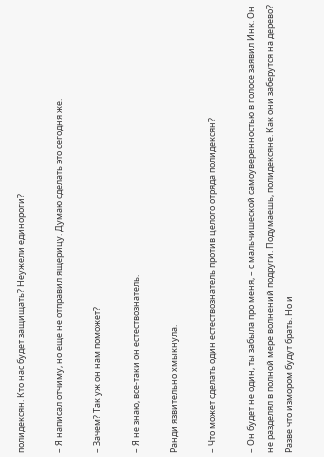полидексян. Кто нас будет защищать? Неужели единороги?

– Я написал отчиму, но еще не отправил ящерицу. Думаю сделать это сегодня же.

– Зачем? Так уж он нам поможет?

– Я не знаю, все-таки он естествознатель.

Ранди язвительно хмыкнула.

– Что может сделать один естествознатель против целого отряда полидексян?

– Он будет не один, ты забыла про меня, – с мальчишеской самоуверенностью в голосе заявил Инк. Он не разделял в полной мере волнений подруги. Подумаешь, полидексяне. Как они заберутся на дерево? Разве что измором будут брать. Но и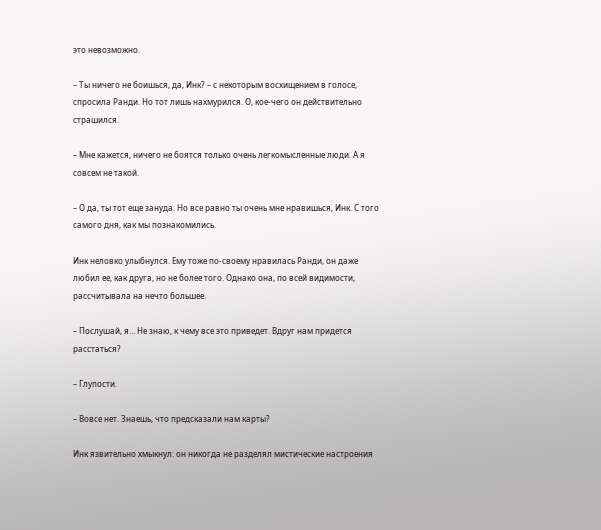это невозможно.

– Ты ничего не боишься, да, Инк? – с некоторым восхищением в голосе, спросила Ранди. Но тот лишь нахмурился. О, кое-чего он действительно страшился.

– Мне кажется, ничего не боятся только очень легкомысленные люди. А я совсем не такой.

– О да, ты тот еще зануда. Но все равно ты очень мне нравишься, Инк. С того самого дня, как мы познакомились.

Инк неловко улыбнулся. Ему тоже по-своему нравилась Ранди, он даже любил ее, как друга, но не более того. Однако она, по всей видимости, рассчитывала на нечто большее.

– Послушай, я… Не знаю, к чему все это приведет. Вдруг нам придется расстаться?

– Глупости.

– Вовсе нет. Знаешь, что предсказали нам карты?

Инк язвительно хмыкнул: он никогда не разделял мистические настроения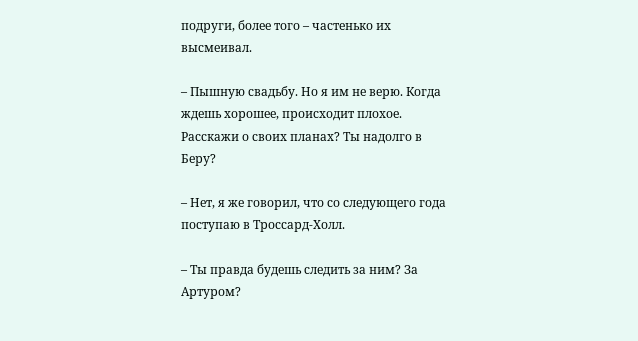подруги, более того – частенько их высмеивал.

– Пышную свадьбу. Но я им не верю. Когда ждешь хорошее, происходит плохое. Расскажи о своих планах? Ты надолго в Беру?

– Нет, я же говорил, что со следующего года поступаю в Троссард-Холл.

– Ты правда будешь следить за ним? За Артуром?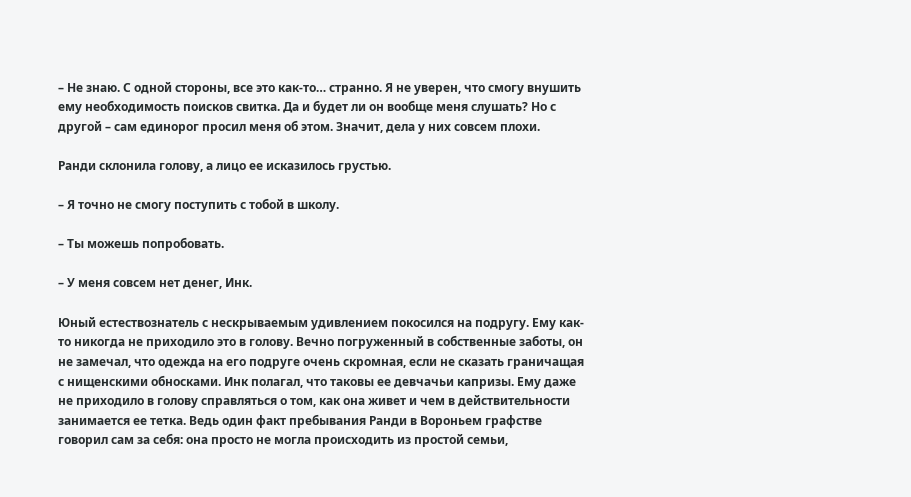– Не знаю. С одной стороны, все это как-то… странно. Я не уверен, что смогу внушить ему необходимость поисков свитка. Да и будет ли он вообще меня слушать? Но с другой – сам единорог просил меня об этом. Значит, дела у них совсем плохи.

Ранди склонила голову, а лицо ее исказилось грустью.

– Я точно не смогу поступить с тобой в школу.

– Ты можешь попробовать.

– У меня совсем нет денег, Инк.

Юный естествознатель с нескрываемым удивлением покосился на подругу. Ему как-то никогда не приходило это в голову. Вечно погруженный в собственные заботы, он не замечал, что одежда на его подруге очень скромная, если не сказать граничащая с нищенскими обносками. Инк полагал, что таковы ее девчачьи капризы. Ему даже не приходило в голову справляться о том, как она живет и чем в действительности занимается ее тетка. Ведь один факт пребывания Ранди в Вороньем графстве говорил сам за себя: она просто не могла происходить из простой семьи,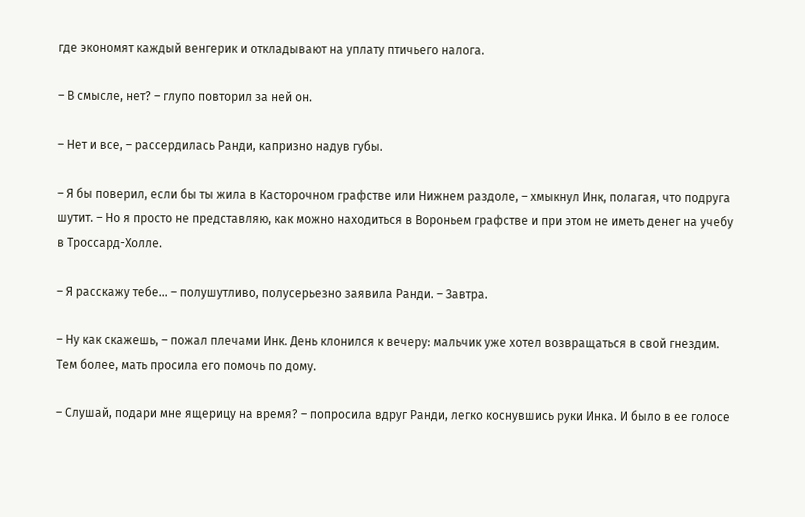где экономят каждый венгерик и откладывают на уплату птичьего налога.

– В смысле, нет? – глупо повторил за ней он.

– Нет и все, – рассердилась Ранди, капризно надув губы.

– Я бы поверил, если бы ты жила в Касторочном графстве или Нижнем раздоле, – хмыкнул Инк, полагая, что подруга шутит. – Но я просто не представляю, как можно находиться в Вороньем графстве и при этом не иметь денег на учебу в Троссард-Холле.

– Я расскажу тебе… – полушутливо, полусерьезно заявила Ранди. – Завтра.

– Ну как скажешь, – пожал плечами Инк. День клонился к вечеру: мальчик уже хотел возвращаться в свой гнездим. Тем более, мать просила его помочь по дому.

– Слушай, подари мне ящерицу на время? – попросила вдруг Ранди, легко коснувшись руки Инка. И было в ее голосе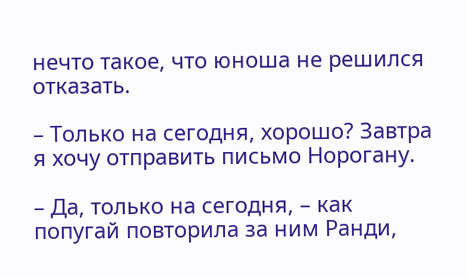нечто такое, что юноша не решился отказать.

– Только на сегодня, хорошо? Завтра я хочу отправить письмо Норогану.

– Да, только на сегодня, – как попугай повторила за ним Ранди,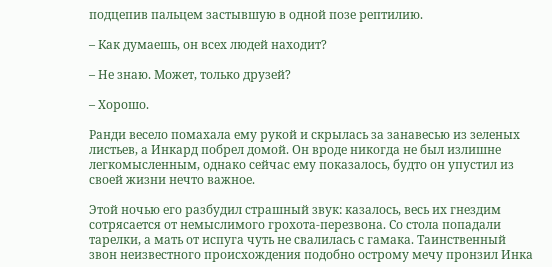подцепив пальцем застывшую в одной позе рептилию.

– Как думаешь, он всех людей находит?

– Не знаю. Может, только друзей?

– Хорошо.

Ранди весело помахала ему рукой и скрылась за занавесью из зеленых листьев, а Инкард побрел домой. Он вроде никогда не был излишне легкомысленным, однако сейчас ему показалось, будто он упустил из своей жизни нечто важное.

Этой ночью его разбудил страшный звук: казалось, весь их гнездим сотрясается от немыслимого грохота-перезвона. Со стола попадали тарелки, а мать от испуга чуть не свалилась с гамака. Таинственный звон неизвестного происхождения подобно острому мечу пронзил Инка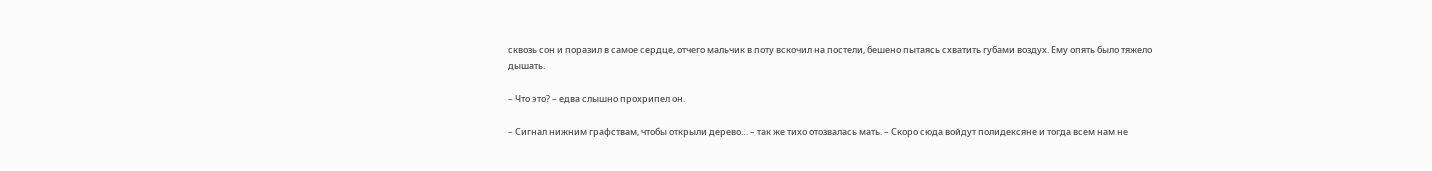сквозь сон и поразил в самое сердце, отчего мальчик в поту вскочил на постели, бешено пытаясь схватить губами воздух. Ему опять было тяжело дышать.

– Что это? – едва слышно прохрипел он.

– Сигнал нижним графствам, чтобы открыли дерево… – так же тихо отозвалась мать. – Скоро сюда войдут полидексяне и тогда всем нам не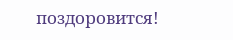поздоровится!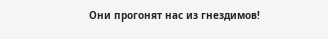Они прогонят нас из гнездимов!